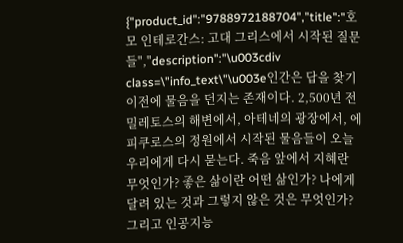{"product_id":"9788972188704","title":"호모 인테로간스: 고대 그리스에서 시작된 질문들","description":"\u003cdiv class=\"info_text\"\u003e인간은 답을 찾기 이전에 물음을 던지는 존재이다. 2,500년 전 밀레토스의 해변에서, 아테네의 광장에서, 에피쿠로스의 정원에서 시작된 물음들이 오늘 우리에게 다시 묻는다. 죽음 앞에서 지혜란 무엇인가? 좋은 삶이란 어떤 삶인가? 나에게 달려 있는 것과 그렇지 않은 것은 무엇인가? 그리고 인공지능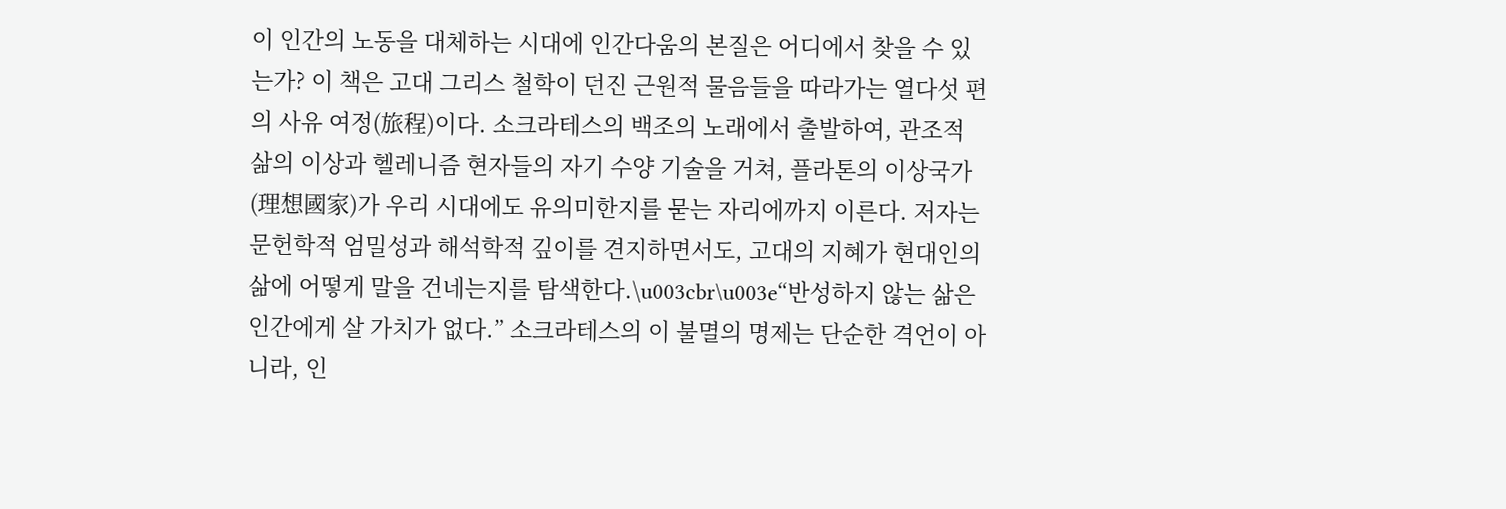이 인간의 노동을 대체하는 시대에 인간다움의 본질은 어디에서 찾을 수 있는가? 이 책은 고대 그리스 철학이 던진 근원적 물음들을 따라가는 열다섯 편의 사유 여정(旅程)이다. 소크라테스의 백조의 노래에서 출발하여, 관조적 삶의 이상과 헬레니즘 현자들의 자기 수양 기술을 거쳐, 플라톤의 이상국가(理想國家)가 우리 시대에도 유의미한지를 묻는 자리에까지 이른다. 저자는 문헌학적 엄밀성과 해석학적 깊이를 견지하면서도, 고대의 지혜가 현대인의 삶에 어떻게 말을 건네는지를 탐색한다.\u003cbr\u003e“반성하지 않는 삶은 인간에게 살 가치가 없다.” 소크라테스의 이 불멸의 명제는 단순한 격언이 아니라, 인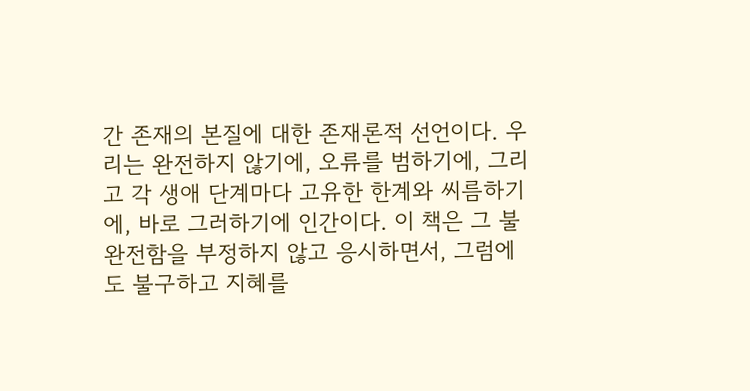간 존재의 본질에 대한 존재론적 선언이다. 우리는 완전하지 않기에, 오류를 범하기에, 그리고 각 생애 단계마다 고유한 한계와 씨름하기에, 바로 그러하기에 인간이다. 이 책은 그 불완전함을 부정하지 않고 응시하면서, 그럼에도 불구하고 지혜를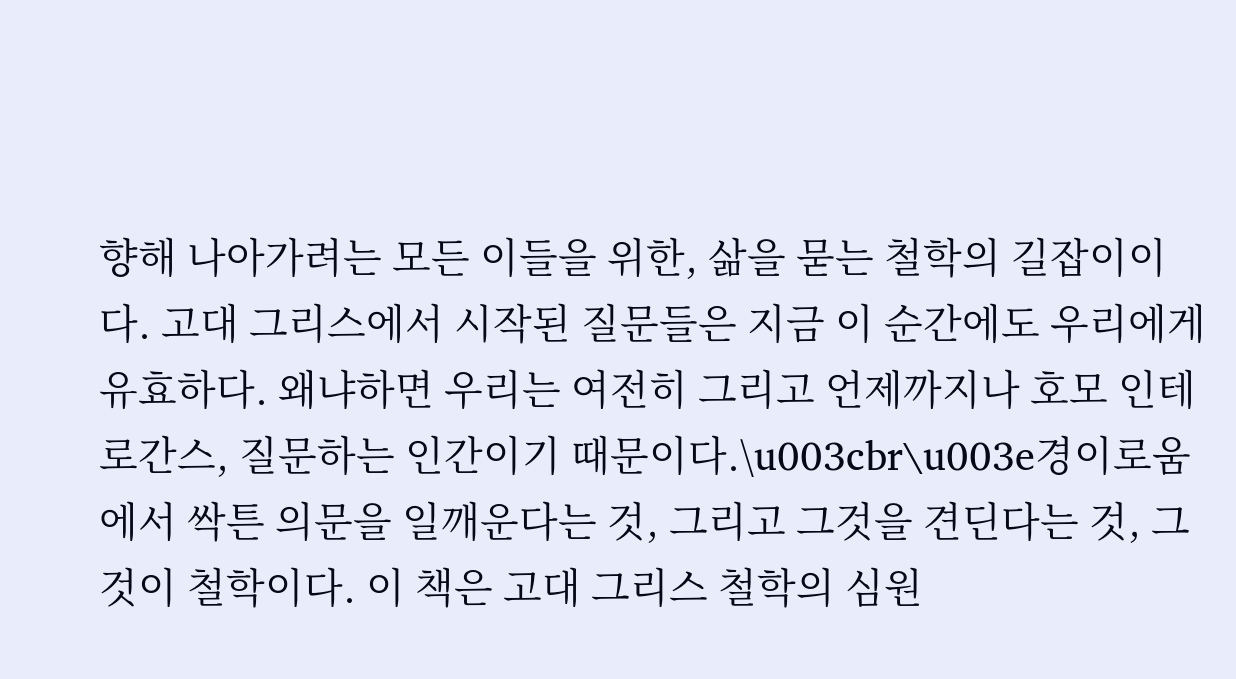향해 나아가려는 모든 이들을 위한, 삶을 묻는 철학의 길잡이이다. 고대 그리스에서 시작된 질문들은 지금 이 순간에도 우리에게 유효하다. 왜냐하면 우리는 여전히 그리고 언제까지나 호모 인테로간스, 질문하는 인간이기 때문이다.\u003cbr\u003e경이로움에서 싹튼 의문을 일깨운다는 것, 그리고 그것을 견딘다는 것, 그것이 철학이다. 이 책은 고대 그리스 철학의 심원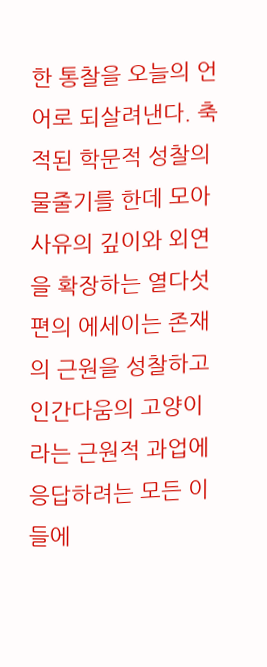한 통찰을 오늘의 언어로 되살려낸다. 축적된 학문적 성찰의 물줄기를 한데 모아 사유의 깊이와 외연을 확장하는 열다섯 편의 에세이는 존재의 근원을 성찰하고 인간다움의 고양이라는 근원적 과업에 응답하려는 모든 이들에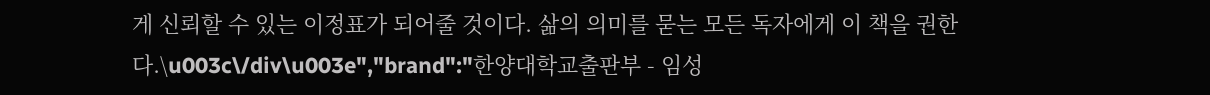게 신뢰할 수 있는 이정표가 되어줄 것이다. 삶의 의미를 묻는 모든 독자에게 이 책을 권한다.\u003c\/div\u003e","brand":"한양대학교출판부 - 임성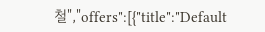철","offers":[{"title":"Default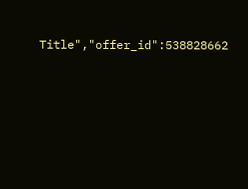Title","offer_id":538828662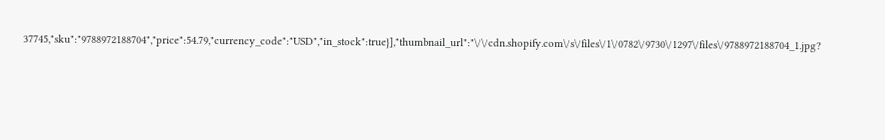37745,"sku":"9788972188704","price":54.79,"currency_code":"USD","in_stock":true}],"thumbnail_url":"\/\/cdn.shopify.com\/s\/files\/1\/0782\/9730\/1297\/files\/9788972188704_1.jpg?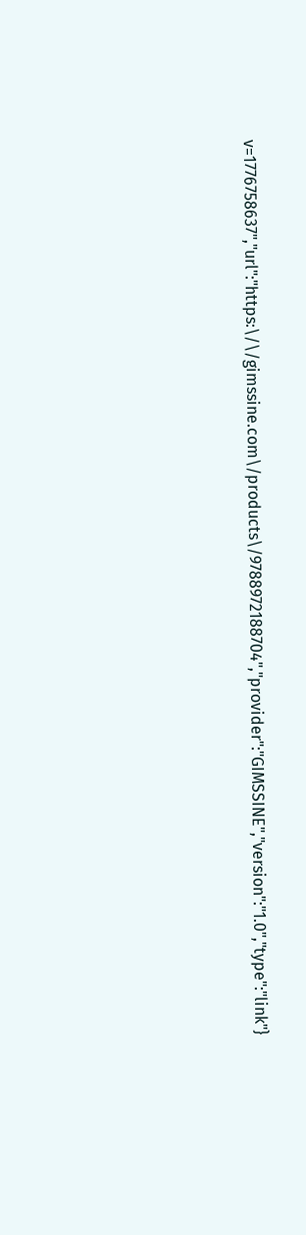v=1776758637","url":"https:\/\/gimssine.com\/products\/9788972188704","provider":"GIMSSINE","version":"1.0","type":"link"}